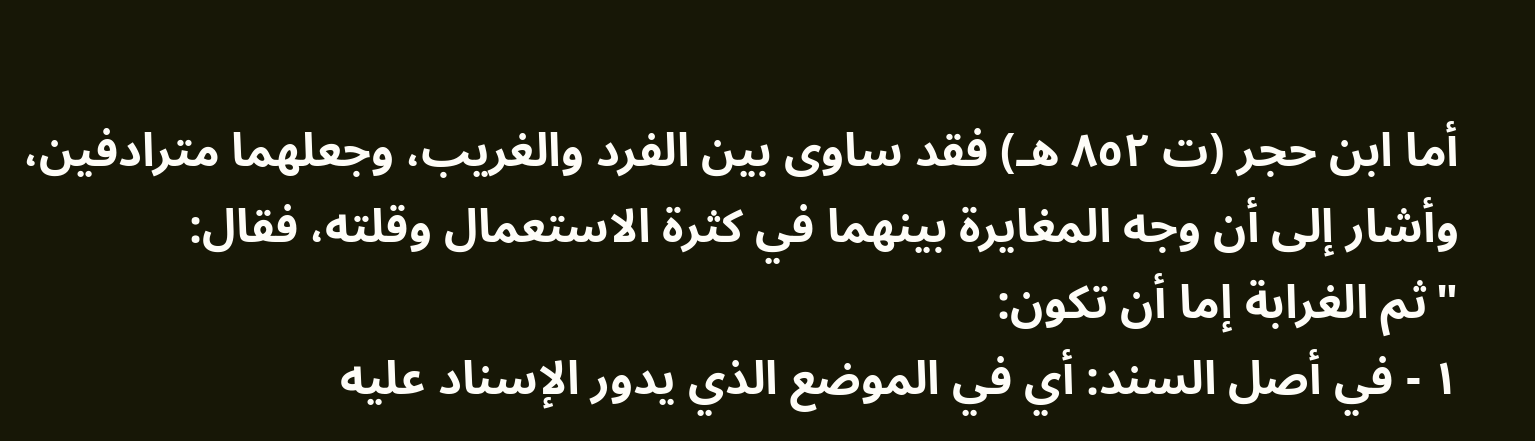أما ابن حجر (ت ٨٥٢ هـ) فقد ساوى بين الفرد والغريب، وجعلهما مترادفين، وأشار إلى أن وجه المغايرة بينهما في كثرة الاستعمال وقلته، فقال:
"ثم الغرابة إما أن تكون:
١ - في أصل السند: أي في الموضع الذي يدور الإسناد عليه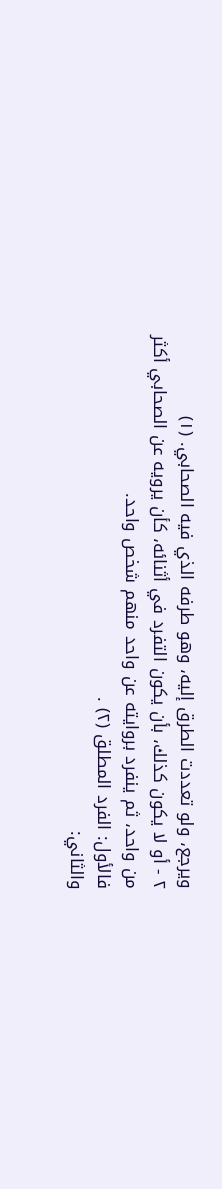ويرجع، ولو تعددت الطرق إليه، وهو طرفه الذي فيه الصحابي. (١)
٢ - أو لا يكون كذلك، بأن يكون التفرد في أثنائه، كأن يرويه عن الصحابي أكثر من واحد، ثم ينفرد بروايته عن واحد منهم شخص واحد.
فالأول: الفرد المطلق (٢) .
والثاني: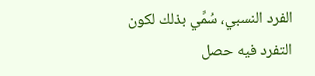الفرد النسبي، سُمِّي بذلك لكون التفرد فيه حصل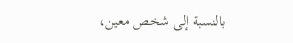بالنسبة إلى شخص معين،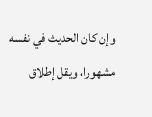وإن كان الحديث في نفسه مشهورا، ويقل إطلاق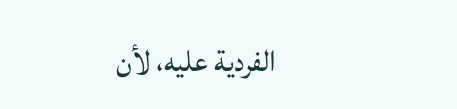الفردية عليه، لأن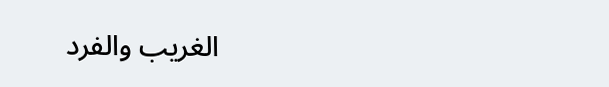الغريب والفرد